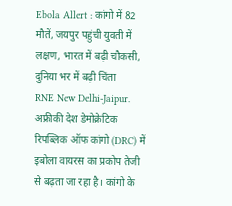Ebola Allert : कांगो में 82 मौतें, जयपुर पहुंची युवती में लक्षण, भारत में बढ़ी चौकसी, दुनिया भर में बढ़ी चिंता
RNE New Delhi-Jaipur.
अफ्रीकी देश डेमोक्रेटिक रिपब्लिक ऑफ कांगो (DRC) में इबोला वायरस का प्रकोप तेजी से बढ़ता जा रहा है। कांगो के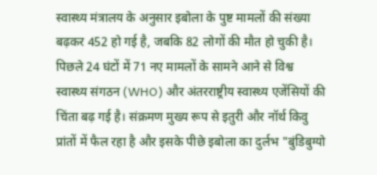स्वास्थ्य मंत्रालय के अनुसार इबोला के पुष्ट मामलों की संख्या बढ़कर 452 हो गई है, जबकि 82 लोगों की मौत हो चुकी है। पिछले 24 घंटों में 71 नए मामलों के सामने आने से विश्व स्वास्थ्य संगठन (WHO) और अंतरराष्ट्रीय स्वास्थ्य एजेंसियों की चिंता बढ़ गई है। संक्रमण मुख्य रूप से इतुरी और नॉर्थ किवु प्रांतों में फैल रहा है और इसके पीछे इबोला का दुर्लभ "बुंडिबुग्यो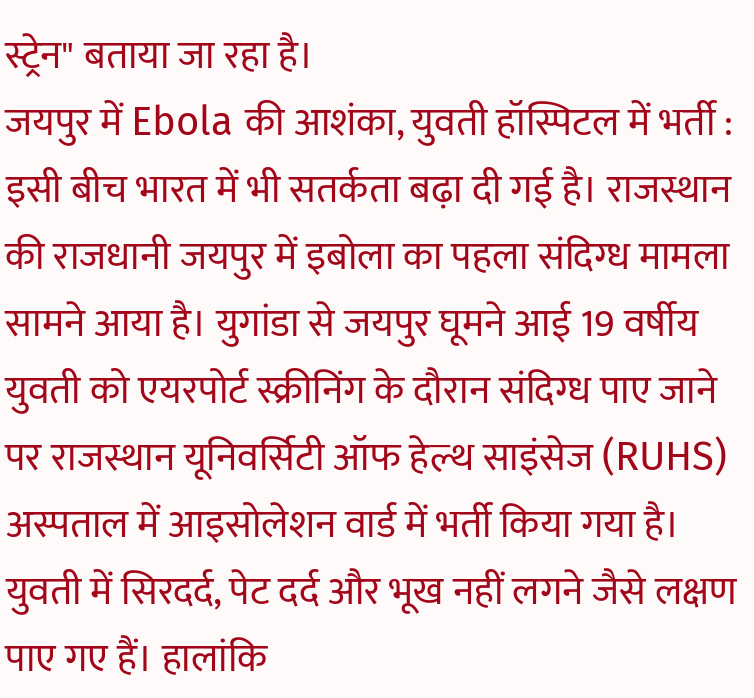स्ट्रेन" बताया जा रहा है।
जयपुर में Ebola की आशंका, युवती हॉस्पिटल में भर्ती :
इसी बीच भारत में भी सतर्कता बढ़ा दी गई है। राजस्थान की राजधानी जयपुर में इबोला का पहला संदिग्ध मामला सामने आया है। युगांडा से जयपुर घूमने आई 19 वर्षीय युवती को एयरपोर्ट स्क्रीनिंग के दौरान संदिग्ध पाए जाने पर राजस्थान यूनिवर्सिटी ऑफ हेल्थ साइंसेज (RUHS) अस्पताल में आइसोलेशन वार्ड में भर्ती किया गया है। युवती में सिरदर्द, पेट दर्द और भूख नहीं लगने जैसे लक्षण पाए गए हैं। हालांकि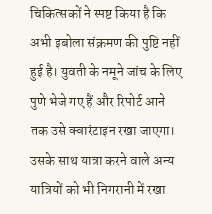चिकित्सकों ने स्पष्ट किया है कि अभी इबोला संक्रमण की पुष्टि नहीं हुई है। युवती के नमूने जांच के लिए पुणे भेजे गए हैं और रिपोर्ट आने तक उसे क्वारंटाइन रखा जाएगा। उसके साथ यात्रा करने वाले अन्य यात्रियों को भी निगरानी में रखा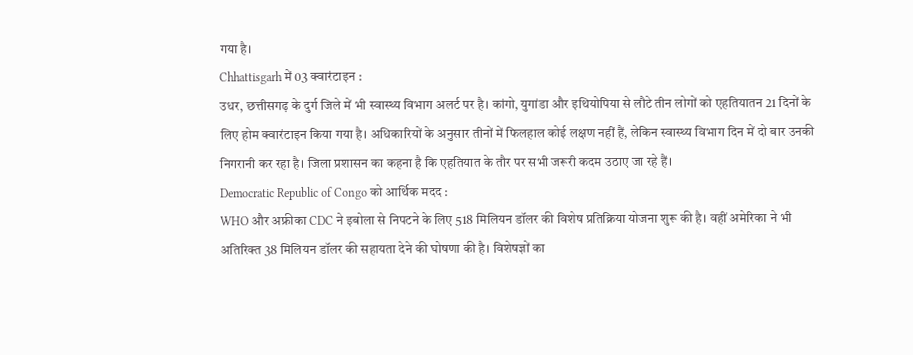गया है।
Chhattisgarh में 03 क्वारंटाइन :
उधर, छत्तीसगढ़ के दुर्ग जिले में भी स्वास्थ्य विभाग अलर्ट पर है। कांगो, युगांडा और इथियोपिया से लौटे तीन लोगों को एहतियातन 21 दिनों के लिए होम क्वारंटाइन किया गया है। अधिकारियों के अनुसार तीनों में फिलहाल कोई लक्षण नहीं हैं, लेकिन स्वास्थ्य विभाग दिन में दो बार उनकी निगरानी कर रहा है। जिला प्रशासन का कहना है कि एहतियात के तौर पर सभी जरूरी कदम उठाए जा रहे हैं।
Democratic Republic of Congo को आर्थिक मदद :
WHO और अफ्रीका CDC ने इबोला से निपटने के लिए 518 मिलियन डॉलर की विशेष प्रतिक्रिया योजना शुरू की है। वहीं अमेरिका ने भी अतिरिक्त 38 मिलियन डॉलर की सहायता देने की घोषणा की है। विशेषज्ञों का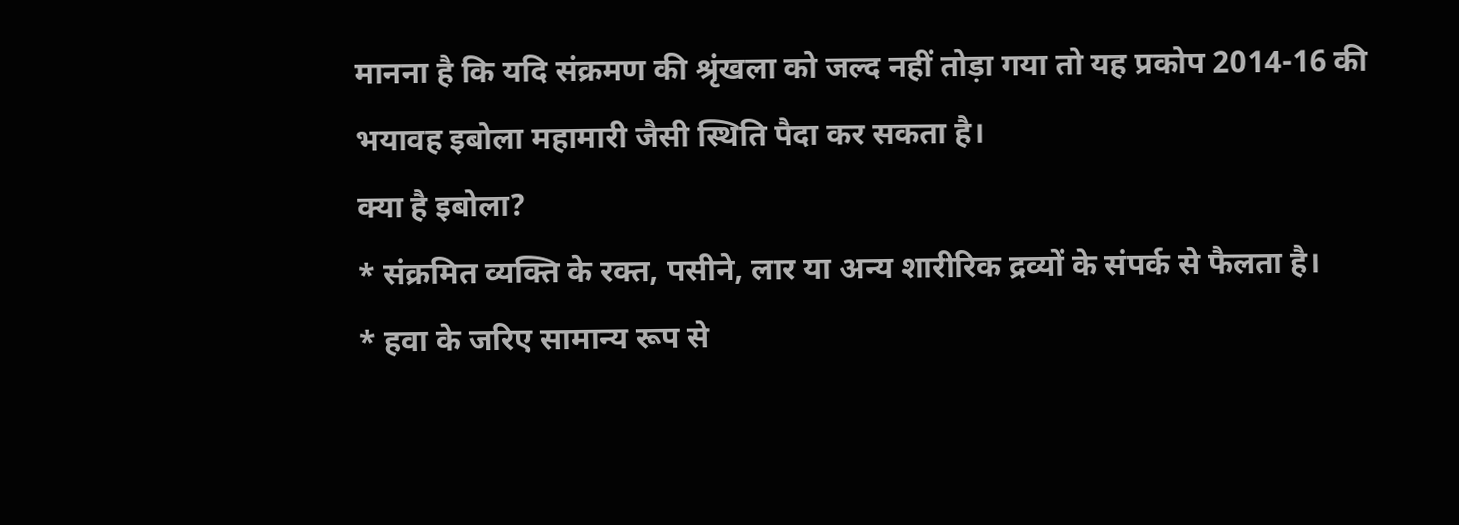मानना है कि यदि संक्रमण की श्रृंखला को जल्द नहीं तोड़ा गया तो यह प्रकोप 2014-16 की भयावह इबोला महामारी जैसी स्थिति पैदा कर सकता है।
क्या है इबोला?
* संक्रमित व्यक्ति के रक्त, पसीने, लार या अन्य शारीरिक द्रव्यों के संपर्क से फैलता है।
* हवा के जरिए सामान्य रूप से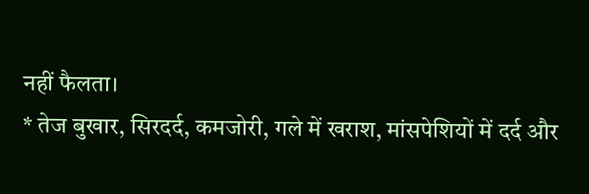नहीं फैलता।
* तेज बुखार, सिरदर्द, कमजोरी, गले में खराश, मांसपेशियों में दर्द और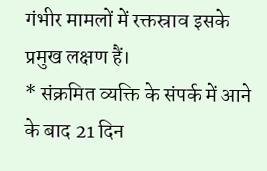गंभीर मामलों में रक्तस्राव इसके प्रमुख लक्षण हैं।
* संक्रमित व्यक्ति के संपर्क में आने के बाद 21 दिन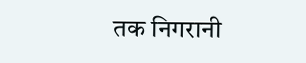तक निगरानी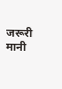जरूरी मानी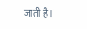जाती है।